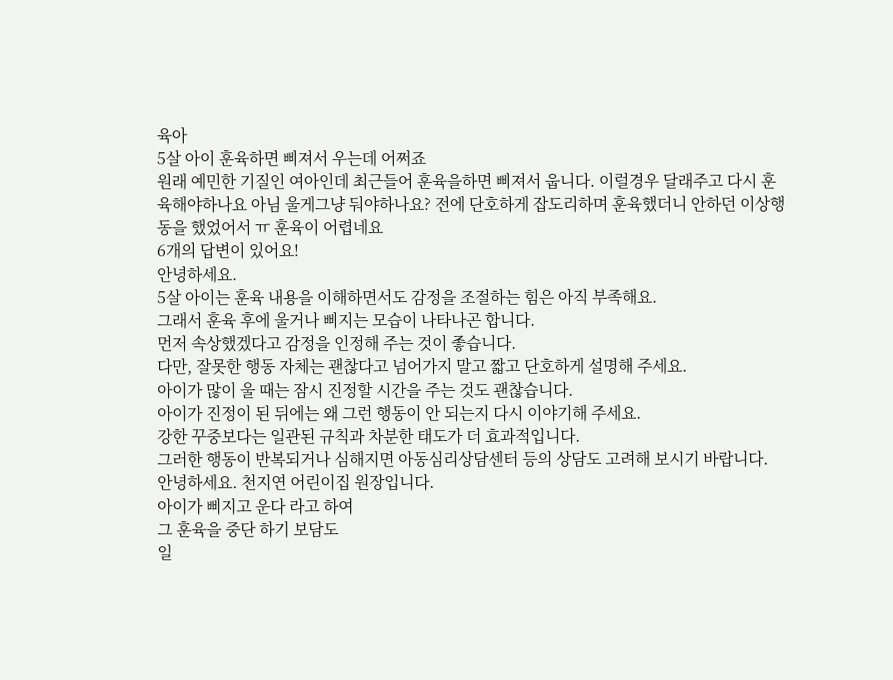육아
5살 아이 훈육하면 삐져서 우는데 어쩌죠
원래 예민한 기질인 여아인데 최근들어 훈육을하면 삐져서 웁니다. 이럴경우 달래주고 다시 훈육해야하나요 아님 울게그냥 둬야하나요? 전에 단호하게 잡도리하며 훈육했더니 안하던 이상행동을 했었어서 ㅠ 훈육이 어렵네요
6개의 답변이 있어요!
안녕하세요.
5살 아이는 훈육 내용을 이해하면서도 감정을 조절하는 힘은 아직 부족해요.
그래서 훈육 후에 울거나 삐지는 모습이 나타나곤 합니다.
먼저 속상했겠다고 감정을 인정해 주는 것이 좋습니다.
다만, 잘못한 행동 자체는 괜찮다고 넘어가지 말고 짧고 단호하게 설명해 주세요.
아이가 많이 울 때는 잠시 진정할 시간을 주는 것도 괜찮습니다.
아이가 진정이 된 뒤에는 왜 그런 행동이 안 되는지 다시 이야기해 주세요.
강한 꾸중보다는 일관된 규칙과 차분한 태도가 더 효과적입니다.
그러한 행동이 반복되거나 심해지면 아동심리상담센터 등의 상담도 고려해 보시기 바랍니다.
안녕하세요. 천지연 어린이집 원장입니다.
아이가 삐지고 운다 라고 하여
그 훈육을 중단 하기 보담도
일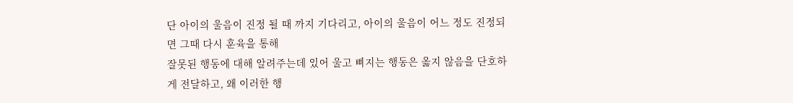단 아이의 울음이 진정 될 때 까지 기다리고, 아이의 울음이 어느 정도 진정되면 그때 다시 훈육을 통해
잘못된 행동에 대해 알려주는데 있어 울고 삐지는 행동은 옳지 않음을 단호하게 전달하고, 왜 이러한 행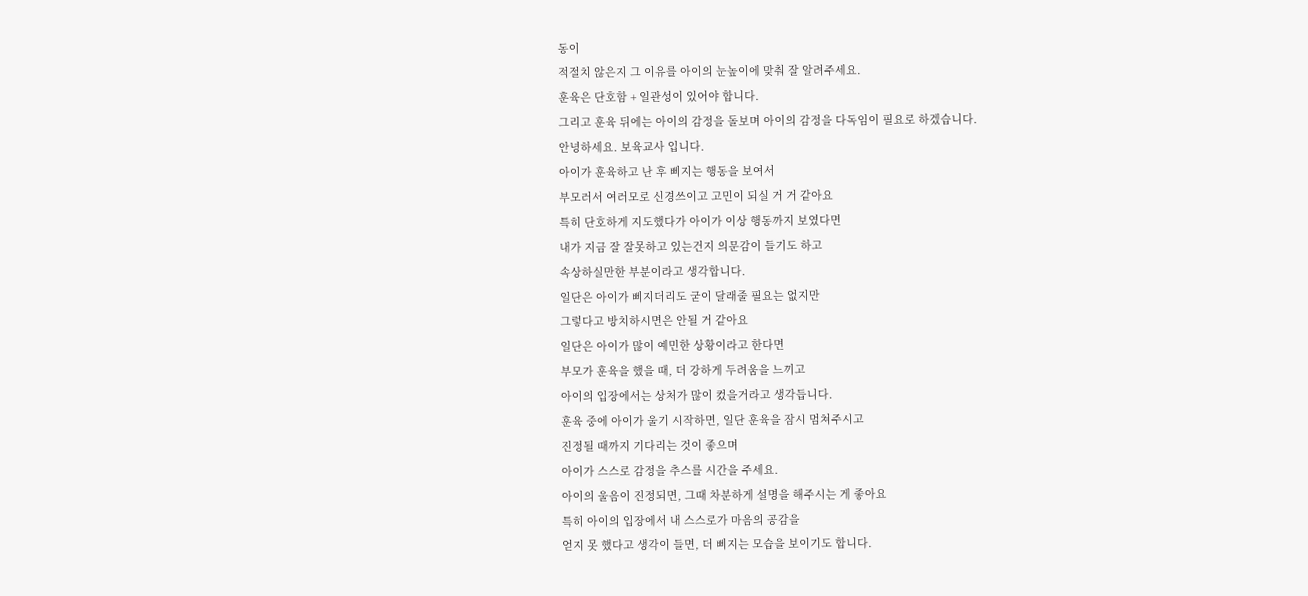동이
적절치 않은지 그 이유를 아이의 눈높이에 맞춰 잘 알려주세요.
훈육은 단호함 + 일관성이 있어야 합니다.
그리고 훈육 뒤에는 아이의 감정을 돌보며 아이의 감정을 다독임이 필요로 하겠습니다.
안녕하세요. 보육교사 입니다.
아이가 훈육하고 난 후 삐지는 행동을 보여서
부모러서 여러모로 신경쓰이고 고민이 되실 거 거 같아요
특히 단호하게 지도했다가 아이가 이상 행동까지 보였다면
내가 지금 잘 잘못하고 있는건지 의문감이 들기도 하고
속상하실만한 부분이라고 생각합니다.
일단은 아이가 삐지더리도 굳이 달래줄 필요는 없지만
그렇다고 방치하시면은 안될 거 같아요
일단은 아이가 많이 예민한 상황이라고 한다면
부모가 훈육을 했을 때, 더 강하게 두려움을 느끼고
아이의 입장에서는 상처가 많이 컸을거라고 생각듭니다.
훈육 중에 아이가 울기 시작하면, 일단 훈육을 잠시 멈쳐주시고
진정될 때까지 기다리는 것이 좋으며
아이가 스스로 감정을 추스를 시간을 주세요.
아이의 울음이 진정되면, 그때 차분하게 설명을 해주시는 게 좋아요
특히 아이의 입장에서 내 스스로가 마음의 공감을
얻지 못 했다고 생각이 들면, 더 삐지는 모습을 보이기도 합니다.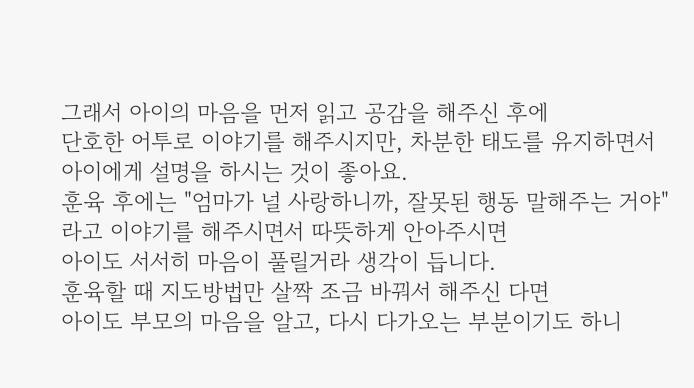그래서 아이의 마음을 먼저 읽고 공감을 해주신 후에
단호한 어투로 이야기를 해주시지만, 차분한 태도를 유지하면서
아이에게 설명을 하시는 것이 좋아요.
훈육 후에는 "엄마가 널 사랑하니까, 잘못된 행동 말해주는 거야"
라고 이야기를 해주시면서 따뜻하게 안아주시면
아이도 서서히 마음이 풀릴거라 생각이 듭니다.
훈육할 때 지도방법만 살짝 조금 바꿔서 해주신 다면
아이도 부모의 마음을 알고, 다시 다가오는 부분이기도 하니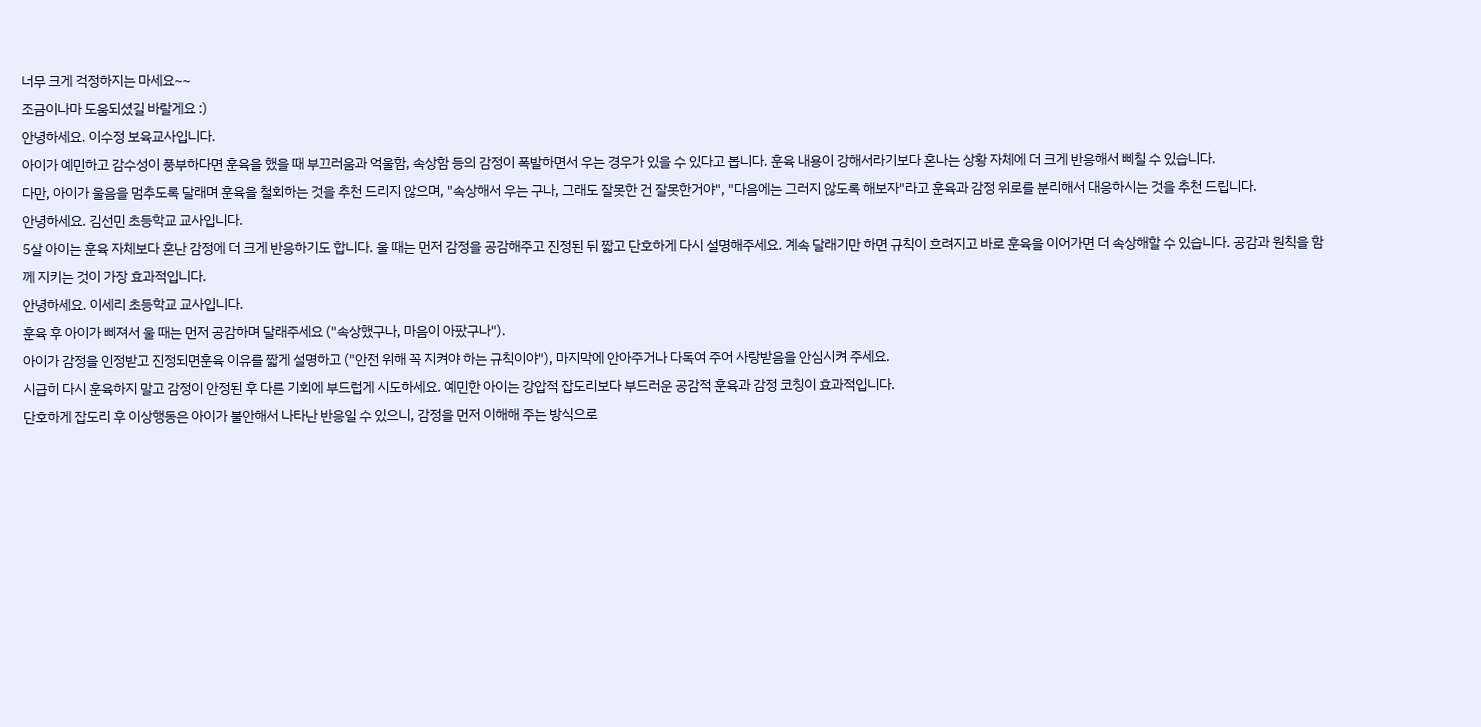너무 크게 걱정하지는 마세요~~
조금이나마 도움되셨길 바랄게요 :)
안녕하세요. 이수정 보육교사입니다.
아이가 예민하고 감수성이 풍부하다면 훈육을 했을 때 부끄러움과 억울함, 속상함 등의 감정이 폭발하면서 우는 경우가 있을 수 있다고 봅니다. 훈육 내용이 강해서라기보다 혼나는 상황 자체에 더 크게 반응해서 삐칠 수 있습니다.
다만, 아이가 울음을 멈추도록 달래며 훈육을 철회하는 것을 추천 드리지 않으며, "속상해서 우는 구나, 그래도 잘못한 건 잘못한거야", "다음에는 그러지 않도록 해보자"라고 훈육과 감정 위로를 분리해서 대응하시는 것을 추천 드립니다.
안녕하세요. 김선민 초등학교 교사입니다.
5살 아이는 훈육 자체보다 혼난 감정에 더 크게 반응하기도 합니다. 울 때는 먼저 감정을 공감해주고 진정된 뒤 짧고 단호하게 다시 설명해주세요. 계속 달래기만 하면 규칙이 흐려지고 바로 훈육을 이어가면 더 속상해할 수 있습니다. 공감과 원칙을 함께 지키는 것이 가장 효과적입니다.
안녕하세요. 이세리 초등학교 교사입니다.
훈육 후 아이가 삐져서 울 때는 먼저 공감하며 달래주세요 ("속상했구나, 마음이 아팠구나").
아이가 감정을 인정받고 진정되면훈육 이유를 짧게 설명하고 ("안전 위해 꼭 지켜야 하는 규칙이야"), 마지막에 안아주거나 다독여 주어 사랑받음을 안심시켜 주세요.
시급히 다시 훈육하지 말고 감정이 안정된 후 다른 기회에 부드럽게 시도하세요. 예민한 아이는 강압적 잡도리보다 부드러운 공감적 훈육과 감정 코칭이 효과적입니다.
단호하게 잡도리 후 이상행동은 아이가 불안해서 나타난 반응일 수 있으니, 감정을 먼저 이해해 주는 방식으로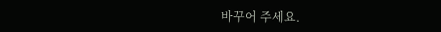바꾸어 주세요.